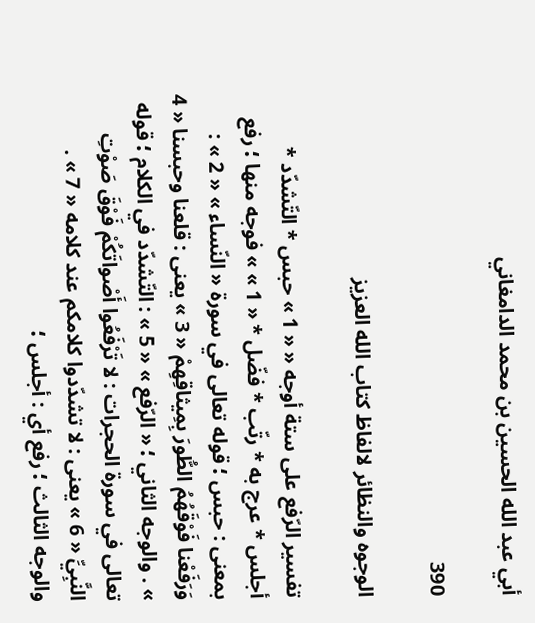أبي عبد الله الحسين بن محمد الدامغاني

390

الوجوه والنظائر لالفاظ كتاب الله العزيز

تفسير الرّفع على ستة أوجه « « 1 » حبس * التّشدّد * أجلس * عرج به * رتّب * فضّل * « 1 » » فوجه منها ؛ رفع بمعنى : حبس ؛ قوله تعالى في سورة « النّساء » « 2 » : وَرَفَعْنا فَوْقَهُمُ الطُّورَ بِمِيثاقِهِمْ « 3 » يعنى : قلعنا وحبسنا « 4 » . والوجه الثاني ؛ « الرّفع » « 5 » : التّشدّد في الكلام ؛ قوله تعالى في سورة الحجرات : لا تَرْفَعُوا أَصْواتَكُمْ فَوْقَ صَوْتِ النَّبِيِّ « 6 » يعنى : لا تشدّدوا كلامكم عند كلامه « 7 » . والوجه الثالث ؛ رفع أي : أجلس ؛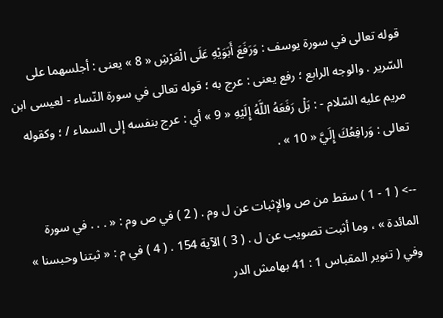قوله تعالى في سورة يوسف : وَرَفَعَ أَبَوَيْهِ عَلَى الْعَرْشِ « 8 » يعنى : أجلسهما على السّرير . والوجه الرابع ؛ رفع يعنى : عرج به ؛ قوله تعالى في سورة النّساء - لعيسى ابن مريم عليه السّلام - : بَلْ رَفَعَهُ اللَّهُ إِلَيْهِ « 9 » أي : عرج بنفسه إلى السماء / ؛ وكقوله تعالى : وَرافِعُكَ إِلَيَّ « 10 » .

--> ( 1 - 1 ) سقط من ص والإثبات عن ل وم . ( 2 ) في ص وم : « . . . في سورة المائدة » ، وما أثبت تصويب عن ل . ( 3 ) الآية 154 . ( 4 ) في م : « ثبتنا وحبسنا » وفي ( تنوير المقباس 1 : 41 بهامش الدر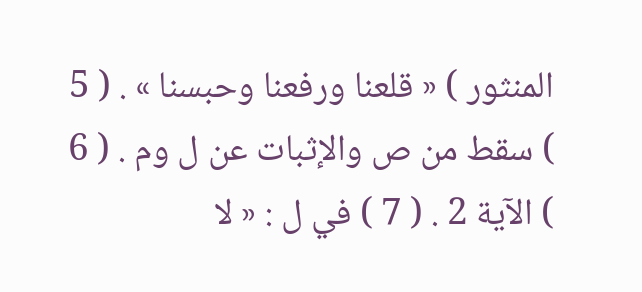المنثور ) « قلعنا ورفعنا وحبسنا » . ( 5 ) سقط من ص والإثبات عن ل وم . ( 6 ) الآية 2 . ( 7 ) في ل : « لا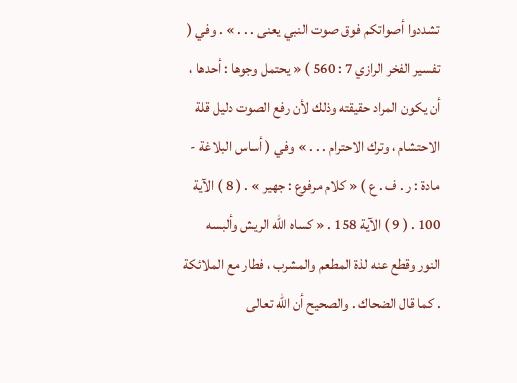تشددوا أصواتكم فوق صوت النبي يعنى . . . » . وفي ( تفسير الفخر الرازي 7 : 560 ) « يحتمل وجوها : أحدها ، أن يكون المراد حقيقته وذلك لأن رفع الصوت دليل قلة الاحتشام ، وترك الاحترام . . . » وفي ( أساس البلاغة - مادة : ر . ف . ع ) « كلام مرفوع : جهير » . ( 8 ) الآية 100 . ( 9 ) الآية 158 . « كساه اللّه الريش وألبسه النور وقطع عنه لذة المطعم والمشرب ، فطار مع الملائكة . كما قال الضحاك . والصحيح أن اللّه تعالى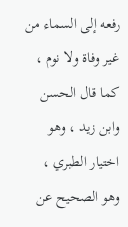رفعه إلى السماء من غير وفاة ولا نوم ، كما قال الحسن وابن زيد ، وهو اختيار الطبري ، وهو الصحيح عن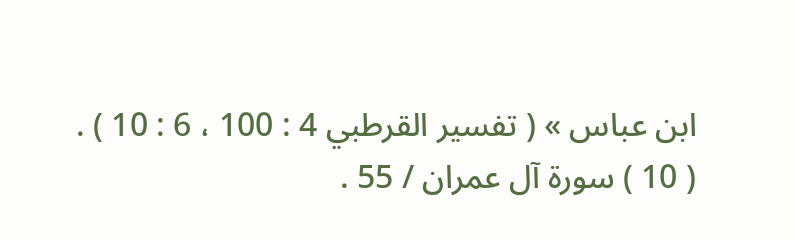ابن عباس » ( تفسير القرطبي 4 : 100 ، 6 : 10 ) . ( 10 ) سورة آل عمران / 55 .